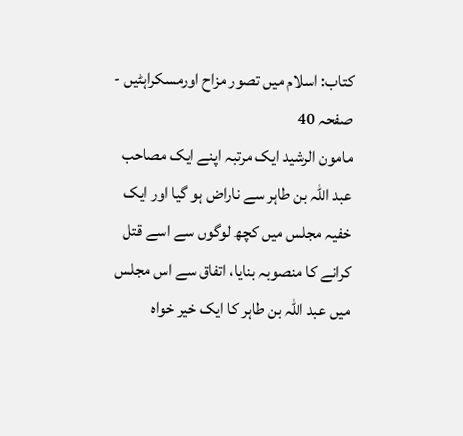کتاب: اسلام میں تصور مزاح اورمسکراہٹیں - صفحہ 40
مامون الرشید ایک مرتبہ اپنے ایک مصاحب عبد اللہ بن طاہر سے ناراض ہو گیا اور ایک خفیہ مجلس میں کچھ لوگوں سے اسے قتل کرانے کا منصوبہ بنایا، اتفاق سے اس مجلس میں عبد اللہ بن طاہر کا ایک خیر خواہ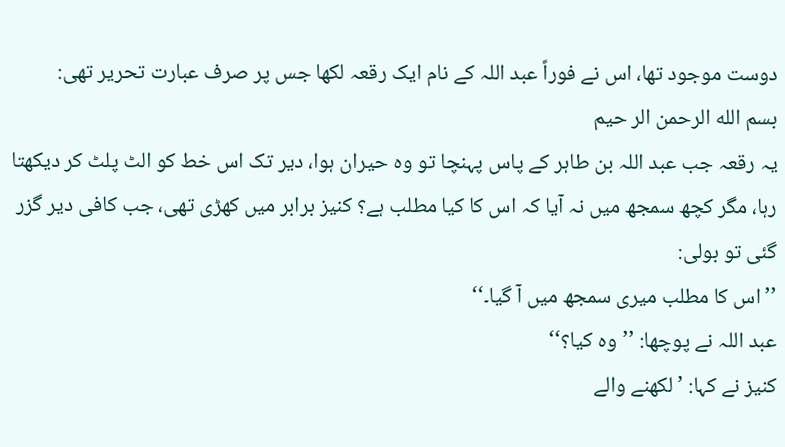دوست موجود تھا، اس نے فوراً عبد اللہ کے نام ایک رقعہ لکھا جس پر صرف عبارت تحریر تھی:
بسم الله الرحمن الر حيم
یہ رقعہ جب عبد اللہ بن طاہر کے پاس پہنچا تو وہ حیران ہوا، دیر تک اس خط کو الٹ پلٹ کر دیکھتا رہا، مگر کچھ سمجھ میں نہ آیا کہ اس کا کیا مطلب ہے؟ کنیز برابر میں کھڑی تھی، جب کافی دیر گزر گئی تو بولی:
’’اس کا مطلب میری سمجھ میں آ گیا۔‘‘
عبد اللہ نے پوچھا: ’’وہ کیا؟‘‘
کنیز نے کہا: ’لکھنے والے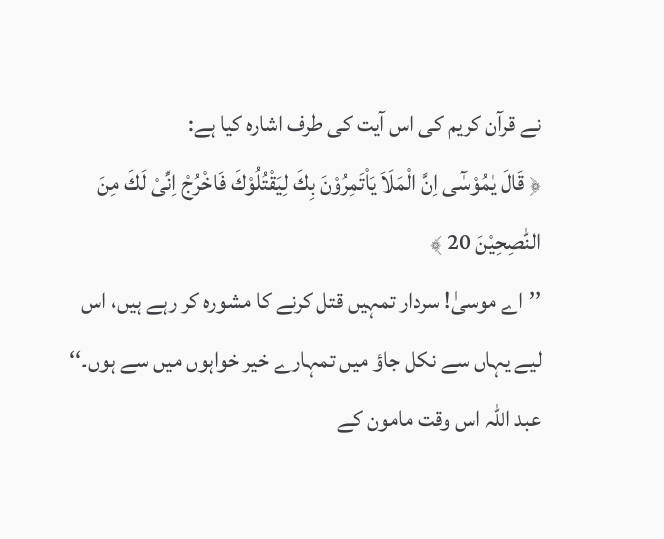نے قرآن کریم کی اس آیت کی طرف اشارہ کیا ہے:
﴿ قَالَ يٰمُوْسٰٓى اِنَّ الْمَلَاَ يَاْتَمِرُوْنَ بِكَ لِيَقْتُلُوْكَ فَاخْرُجْ اِنِّىْ لَكَ مِنَ النّٰصِحِيْنَ 20 ﴾
’’اے موسیٰ! سردار تمہیں قتل کرنے کا مشورہ کر رہے ہیں، اس لیے یہاں سے نکل جاؤ میں تمہارے خیر خواہوں میں سے ہوں۔‘‘
عبد اللہ اس وقت مامون کے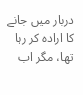دربار میں جانے کا ارادہ کر رہا تھا، مگر اب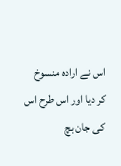اس نے ارادہ منسوخ کر دیا اور اس طرح اس کی جان بچ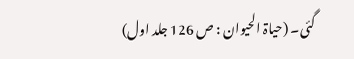گئی۔ (حیاۃ الحیوان : ص 126 جلد اول)